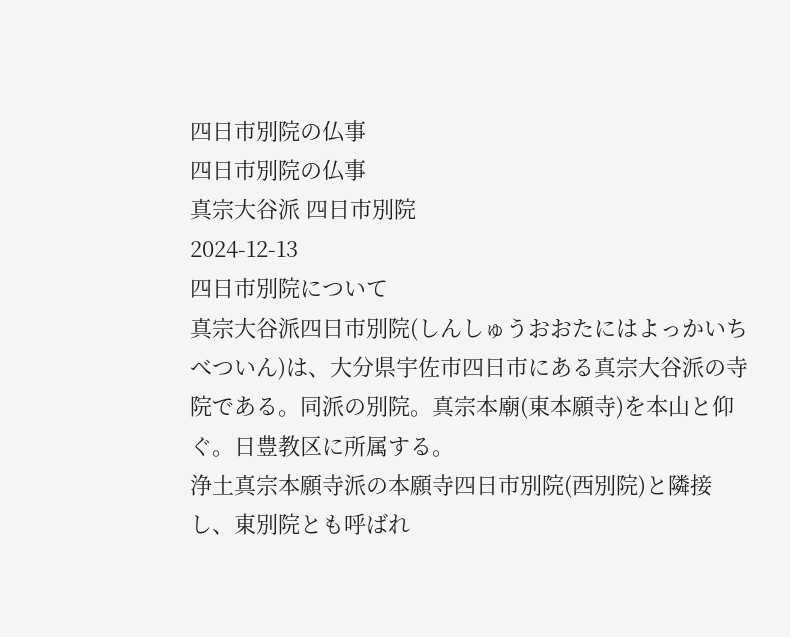四日市別院の仏事
四日市別院の仏事
真宗大谷派 四日市別院
2024-12-13
四日市別院について
真宗大谷派四日市別院(しんしゅうおおたにはよっかいちべついん)は、大分県宇佐市四日市にある真宗大谷派の寺院である。同派の別院。真宗本廟(東本願寺)を本山と仰ぐ。日豊教区に所属する。
浄土真宗本願寺派の本願寺四日市別院(西別院)と隣接し、東別院とも呼ばれ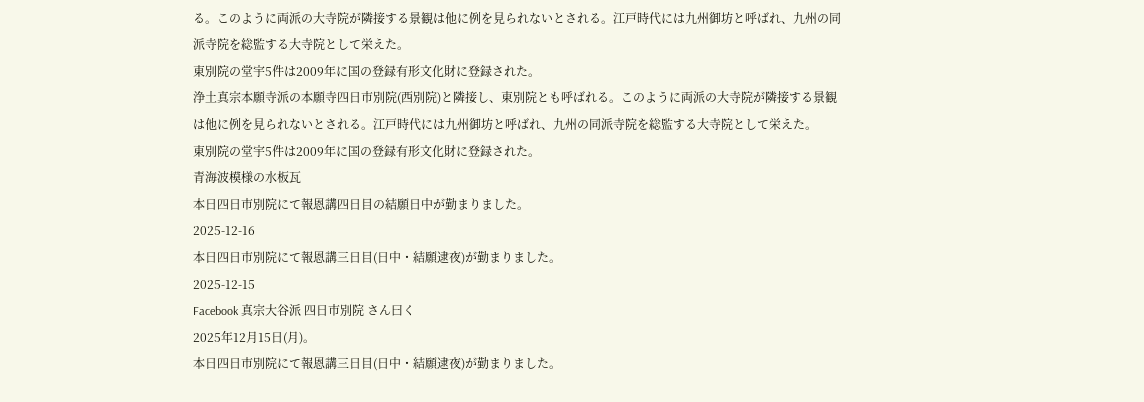る。このように両派の大寺院が隣接する景観は他に例を見られないとされる。江戸時代には九州御坊と呼ばれ、九州の同派寺院を総監する大寺院として栄えた。
東別院の堂宇5件は2009年に国の登録有形文化財に登録された。
浄土真宗本願寺派の本願寺四日市別院(西別院)と隣接し、東別院とも呼ばれる。このように両派の大寺院が隣接する景観は他に例を見られないとされる。江戸時代には九州御坊と呼ばれ、九州の同派寺院を総監する大寺院として栄えた。
東別院の堂宇5件は2009年に国の登録有形文化財に登録された。
青海波模様の水板瓦
本日四日市別院にて報恩講四日目の結願日中が勤まりました。
2025-12-16
本日四日市別院にて報恩講三日目(日中・結願逮夜)が勤まりました。
2025-12-15
Facebook 真宗大谷派 四日市別院 さん曰く
2025年12月15日(月)。
本日四日市別院にて報恩講三日目(日中・結願逮夜)が勤まりました。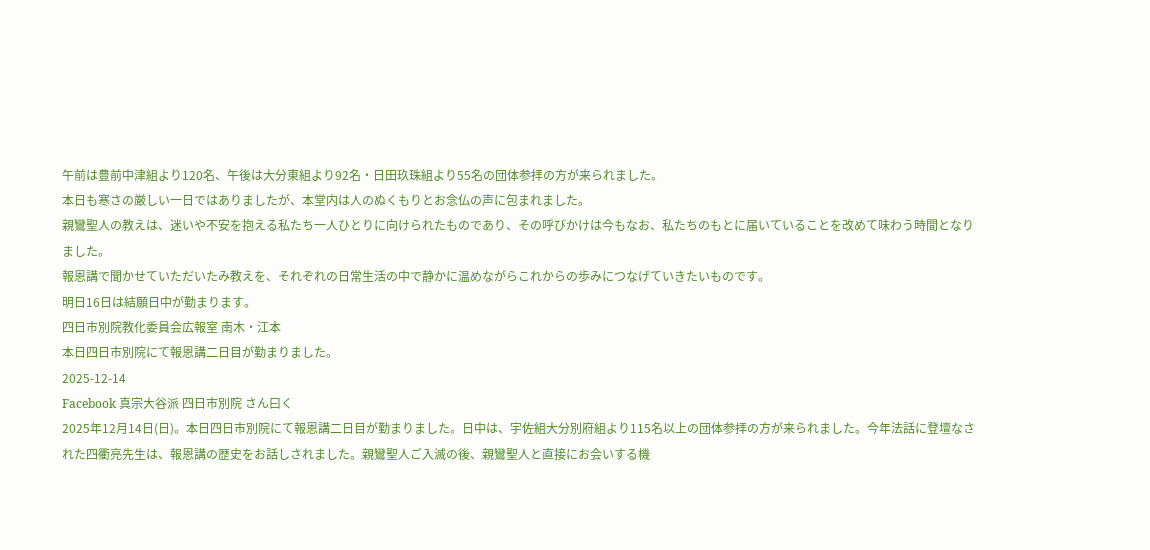午前は豊前中津組より120名、午後は大分東組より92名・日田玖珠組より55名の団体参拝の方が来られました。
本日も寒さの厳しい一日ではありましたが、本堂内は人のぬくもりとお念仏の声に包まれました。
親鸞聖人の教えは、迷いや不安を抱える私たち一人ひとりに向けられたものであり、その呼びかけは今もなお、私たちのもとに届いていることを改めて味わう時間となりました。
報恩講で聞かせていただいたみ教えを、それぞれの日常生活の中で静かに温めながらこれからの歩みにつなげていきたいものです。
明日16日は結願日中が勤まります。
四日市別院教化委員会広報室 南木・江本
本日四日市別院にて報恩講二日目が勤まりました。
2025-12-14
Facebook 真宗大谷派 四日市別院 さん曰く
2025年12月14日(日)。本日四日市別院にて報恩講二日目が勤まりました。日中は、宇佐組大分別府組より115名以上の団体参拝の方が来られました。今年法話に登壇なされた四衢亮先生は、報恩講の歴史をお話しされました。親鸞聖人ご入滅の後、親鸞聖人と直接にお会いする機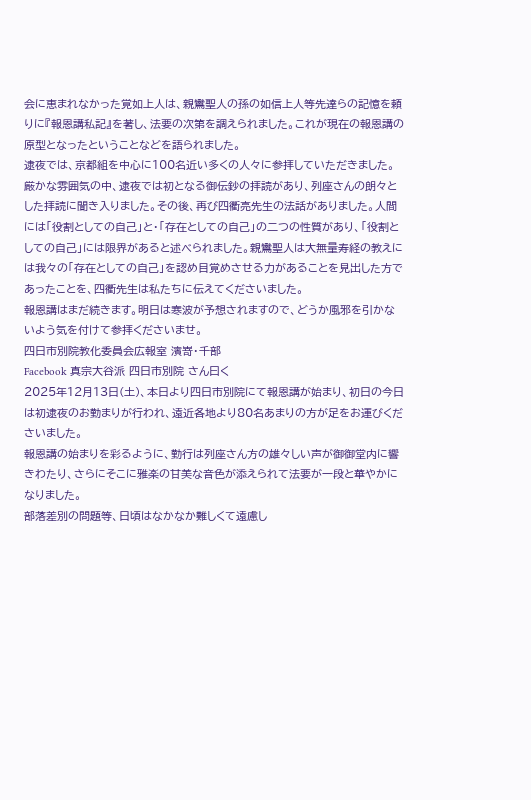会に恵まれなかった覚如上人は、親鸞聖人の孫の如信上人等先達らの記憶を頼りに『報恩講私記』を著し、法要の次第を調えられました。これが現在の報恩講の原型となったということなどを語られました。
逮夜では、京都組を中心に100名近い多くの人々に参拝していただきました。厳かな雰囲気の中、逮夜では初となる御伝鈔の拝読があり、列座さんの朗々とした拝読に聞き入りました。その後、再び四衢亮先生の法話がありました。人間には「役割としての自己」と・「存在としての自己」の二つの性質があり、「役割としての自己」には限界があると述べられました。親鸞聖人は大無量寿経の教えには我々の「存在としての自己」を認め目覚めさせる力があることを見出した方であったことを、四衢先生は私たちに伝えてくださいました。
報恩講はまだ続きます。明日は寒波が予想されますので、どうか風邪を引かないよう気を付けて参拝くださいませ。
四日市別院教化委員会広報室 濱嵜・千部
Facebook 真宗大谷派 四日市別院 さん曰く
2025年12月13日(土)、本日より四日市別院にて報恩講が始まり、初日の今日は初逮夜のお勤まりが行われ、遠近各地より80名あまりの方が足をお運びくださいました。
報恩講の始まりを彩るように、勤行は列座さん方の雄々しい声が御御堂内に響きわたり、さらにそこに雅楽の甘美な音色が添えられて法要が一段と華やかになりました。
部落差別の問題等、日頃はなかなか難しくて遠慮し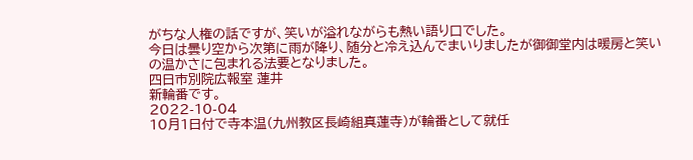がちな人権の話ですが、笑いが溢れながらも熱い語り口でした。
今日は曇り空から次第に雨が降り、随分と冷え込んでまいりましたが御御堂内は暖房と笑いの温かさに包まれる法要となりました。
四日市別院広報室 蓮井
新輪番です。
2022-10-04
10月1日付で寺本温(九州教区長崎組真蓮寺)が輪番として就任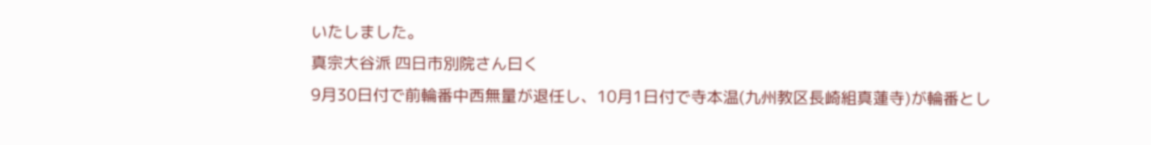いたしました。
真宗大谷派 四日市別院さん曰く
9月30日付で前輪番中西無量が退任し、10月1日付で寺本温(九州教区長崎組真蓮寺)が輪番とし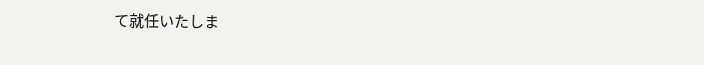て就任いたしま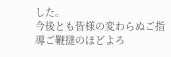した。
今後とも皆様の変わらぬご指導ご鞭撻のほどよろ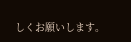しくお願いします。